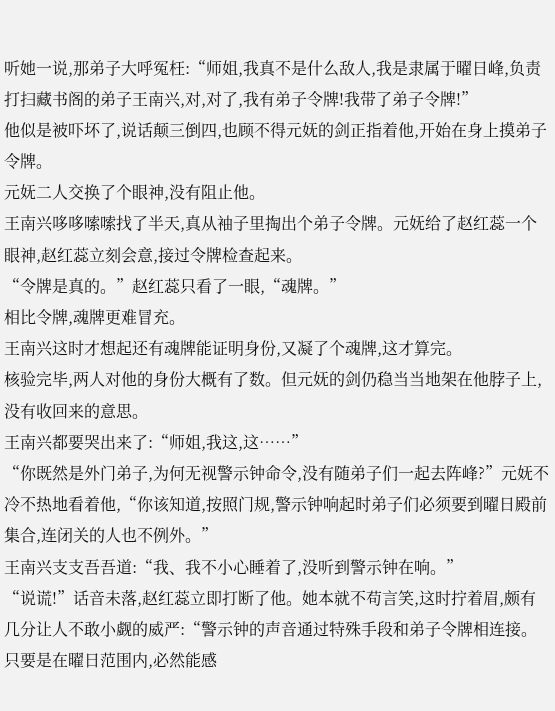听她一说,那弟子大呼冤枉:“师姐,我真不是什么敌人,我是隶属于曜日峰,负责打扫藏书阁的弟子王南兴,对,对了,我有弟子令牌!我带了弟子令牌!”
他似是被吓坏了,说话颠三倒四,也顾不得元妩的剑正指着他,开始在身上摸弟子令牌。
元妩二人交换了个眼神,没有阻止他。
王南兴哆哆嗦嗦找了半天,真从袖子里掏出个弟子令牌。元妩给了赵红蕊一个眼神,赵红蕊立刻会意,接过令牌检查起来。
“令牌是真的。”赵红蕊只看了一眼,“魂牌。”
相比令牌,魂牌更难冒充。
王南兴这时才想起还有魂牌能证明身份,又凝了个魂牌,这才算完。
核验完毕,两人对他的身份大概有了数。但元妩的剑仍稳当当地架在他脖子上,没有收回来的意思。
王南兴都要哭出来了:“师姐,我这,这……”
“你既然是外门弟子,为何无视警示钟命令,没有随弟子们一起去阵峰?”元妩不冷不热地看着他,“你该知道,按照门规,警示钟响起时弟子们必须要到曜日殿前集合,连闭关的人也不例外。”
王南兴支支吾吾道:“我、我不小心睡着了,没听到警示钟在响。”
“说谎!”话音未落,赵红蕊立即打断了他。她本就不苟言笑,这时拧着眉,颇有几分让人不敢小觑的威严:“警示钟的声音通过特殊手段和弟子令牌相连接。只要是在曜日范围内,必然能感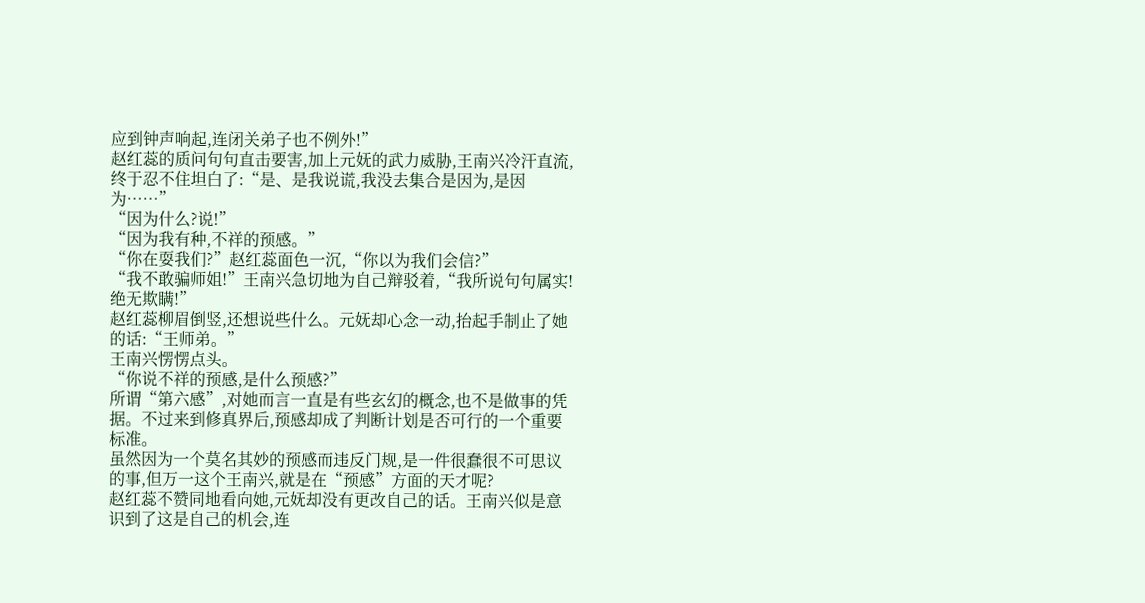应到钟声响起,连闭关弟子也不例外!”
赵红蕊的质问句句直击要害,加上元妩的武力威胁,王南兴冷汗直流,终于忍不住坦白了:“是、是我说谎,我没去集合是因为,是因为……”
“因为什么?说!”
“因为我有种,不祥的预感。”
“你在耍我们?”赵红蕊面色一沉,“你以为我们会信?”
“我不敢骗师姐!”王南兴急切地为自己辩驳着,“我所说句句属实!绝无欺瞒!”
赵红蕊柳眉倒竖,还想说些什么。元妩却心念一动,抬起手制止了她的话:“王师弟。”
王南兴愣愣点头。
“你说不祥的预感,是什么预感?”
所谓“第六感”,对她而言一直是有些玄幻的概念,也不是做事的凭据。不过来到修真界后,预感却成了判断计划是否可行的一个重要标准。
虽然因为一个莫名其妙的预感而违反门规,是一件很蠢很不可思议的事,但万一这个王南兴,就是在“预感”方面的天才呢?
赵红蕊不赞同地看向她,元妩却没有更改自己的话。王南兴似是意识到了这是自己的机会,连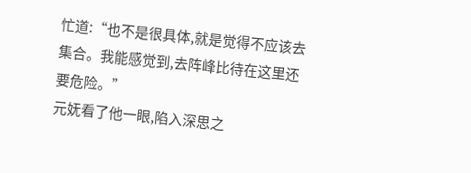忙道:“也不是很具体,就是觉得不应该去集合。我能感觉到,去阵峰比待在这里还要危险。”
元妩看了他一眼,陷入深思之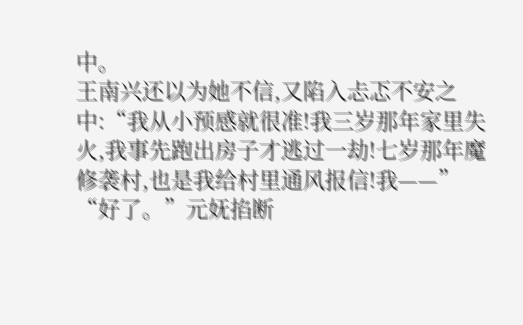中。
王南兴还以为她不信,又陷入忐忑不安之中:“我从小预感就很准!我三岁那年家里失火,我事先跑出房子才逃过一劫!七岁那年魔修袭村,也是我给村里通风报信!我——”
“好了。”元妩掐断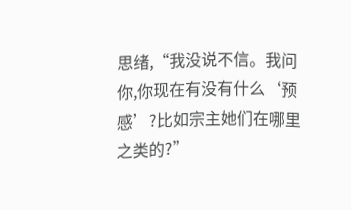思绪,“我没说不信。我问你,你现在有没有什么‘预感’?比如宗主她们在哪里之类的?”